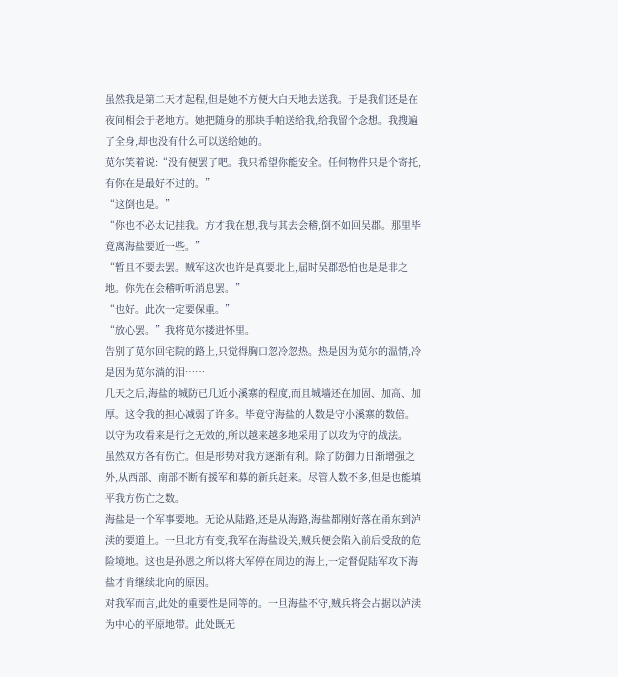虽然我是第二天才起程,但是她不方便大白天地去送我。于是我们还是在夜间相会于老地方。她把随身的那块手帕送给我,给我留个念想。我搜遍了全身,却也没有什么可以送给她的。
苋尔笑着说:“没有便罢了吧。我只希望你能安全。任何物件只是个寄托,有你在是最好不过的。”
“这倒也是。”
“你也不必太记挂我。方才我在想,我与其去会稽,倒不如回吴郡。那里毕竟离海盐要近一些。”
“暂且不要去罢。贼军这次也许是真要北上,届时吴郡恐怕也是是非之地。你先在会稽听听消息罢。”
“也好。此次一定要保重。”
“放心罢。”我将苋尔搂进怀里。
告别了苋尔回宅院的路上,只觉得胸口忽冷忽热。热是因为苋尔的温情,冷是因为苋尔淌的泪……
几天之后,海盐的城防已几近小溪寨的程度,而且城墙还在加固、加高、加厚。这令我的担心减弱了许多。毕竟守海盐的人数是守小溪寨的数倍。以守为攻看来是行之无效的,所以越来越多地采用了以攻为守的战法。
虽然双方各有伤亡。但是形势对我方逐渐有利。除了防御力日渐增强之外,从西部、南部不断有援军和募的新兵赶来。尽管人数不多,但是也能填平我方伤亡之数。
海盐是一个军事要地。无论从陆路,还是从海路,海盐都刚好落在甬东到泸渎的要道上。一旦北方有变,我军在海盐设关,贼兵便会陷入前后受敌的危险境地。这也是孙恩之所以将大军停在周边的海上,一定督促陆军攻下海盐才肯继续北向的原因。
对我军而言,此处的重要性是同等的。一旦海盐不守,贼兵将会占据以泸渎为中心的平原地带。此处既无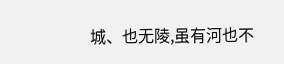城、也无陵,虽有河也不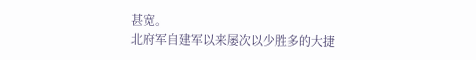甚宽。
北府军自建军以来屡次以少胜多的大捷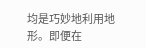均是巧妙地利用地形。即便在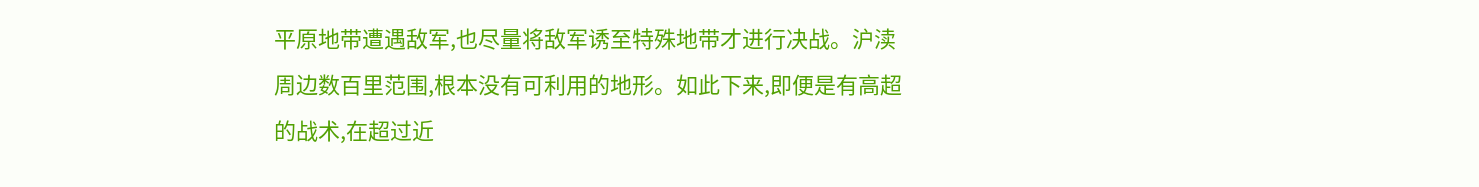平原地带遭遇敌军,也尽量将敌军诱至特殊地带才进行决战。沪渎周边数百里范围,根本没有可利用的地形。如此下来,即便是有高超的战术,在超过近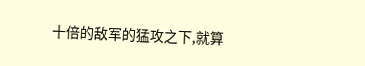十倍的敌军的猛攻之下,就算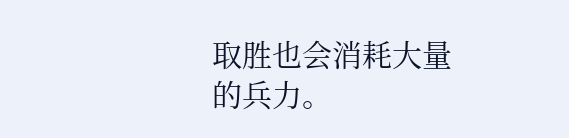取胜也会消耗大量的兵力。